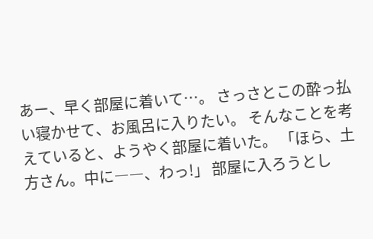あー、早く部屋に着いて…。 さっさとこの酔っ払い寝かせて、お風呂に入りたい。 そんなことを考えていると、ようやく部屋に着いた。 「ほら、土方さん。中に――、わっ!」 部屋に入ろうとし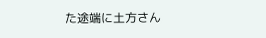た途端に土方さん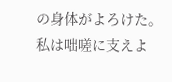の身体がよろけた。 私は咄嗟に支えよ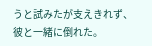うと試みたが支えきれず、彼と一緒に倒れた。